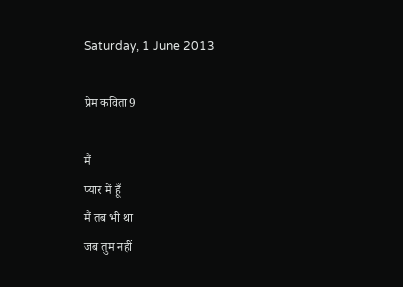Saturday, 1 June 2013

प्रेम कविता9

मैं
प्यार में हूँ
मैं तब भी था
जब तुम नहीं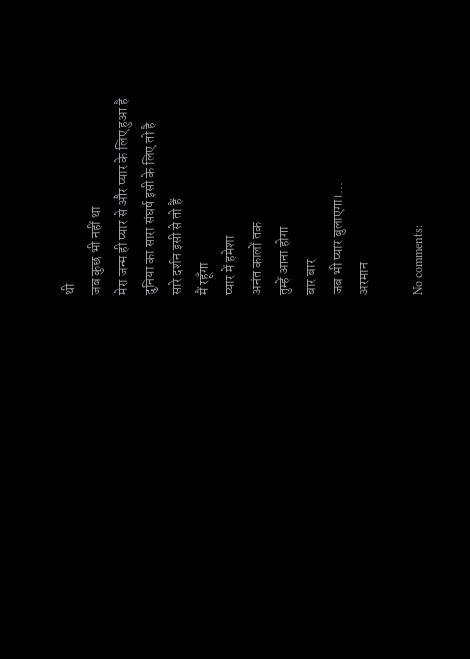थी
जब कुछ भी नहीं था
मेरा जन्म ही प्यार से और प्यार के लिए हुआ है
दुनिया का सारा संघर्ष इसी के लिए तो है
सारे दर्शन इसी से तो हैं
मैं रहूँगा
प्यार में हमेशा
अनंत कालों तक
तुम्हें आना होगा
बार बार
जब भी प्यार बुलाएगा।...
अरमान

No comments: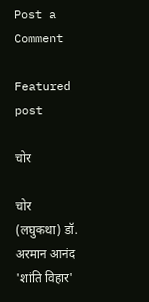Post a Comment

Featured post

चोर

चोर  (लघुकथा) डॉ. अरमान आनंद 'शांति विहार'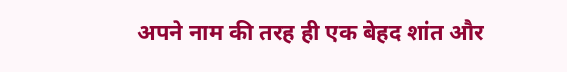अपने नाम की तरह ही एक बेहद शांत और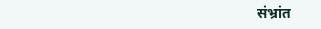संभ्रांत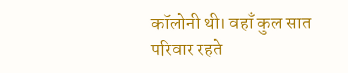कॉलोनी थी। वहाँ कुल सात परिवार रहते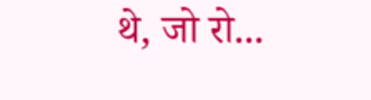थे, जो रो...